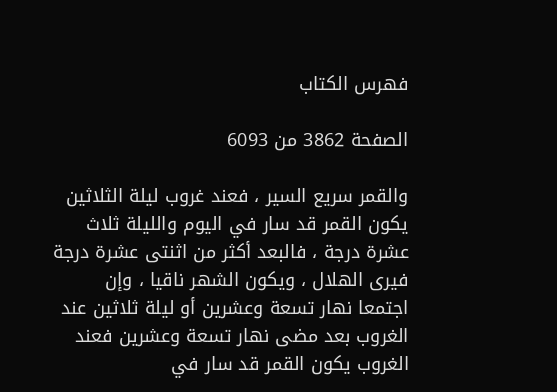فهرس الكتاب

الصفحة 3862 من 6093

والقمر سريع السير ، فعند غروب ليلة الثلاثين يكون القمر قد سار في اليوم والليلة ثلاث عشرة درجة ، فالبعد أكثر من اثنتى عشرة درجة فيرى الهلال ، ويكون الشهر ناقيا ، وإن اجتمعا نهار تسعة وعشرين أو ليلة ثلاثين عند الغروب بعد مضى نهار تسعة وعشرين فعند الغروب يكون القمر قد سار في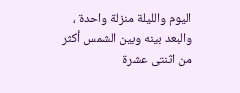اليوم والليلة منزلة واحدة ، والبعد بينه وبين الشمس أكثر من اثنتى عشرة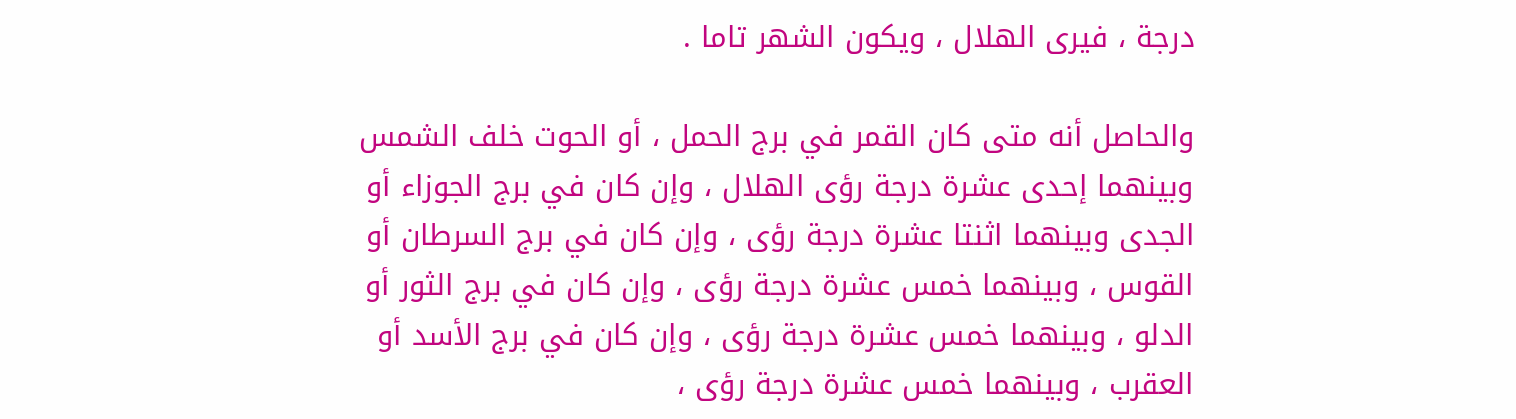درجة ، فيرى الهلال ، ويكون الشهر تاما .

والحاصل أنه متى كان القمر في برج الحمل ، أو الحوت خلف الشمس وبينهما إحدى عشرة درجة رؤى الهلال ، وإن كان في برج الجوزاء أو الجدى وبينهما اثنتا عشرة درجة رؤى ، وإن كان في برج السرطان أو القوس ، وبينهما خمس عشرة درجة رؤى ، وإن كان في برج الثور أو الدلو ، وبينهما خمس عشرة درجة رؤى ، وإن كان في برج الأسد أو العقرب ، وبينهما خمس عشرة درجة رؤى ،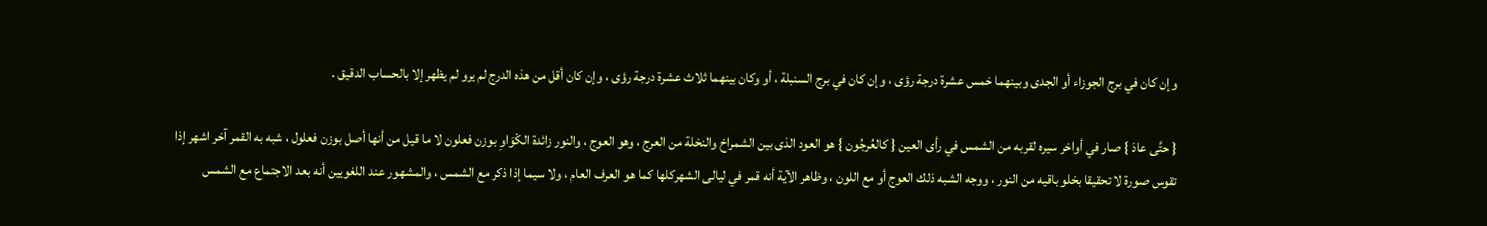وإن كان في برج الجوزاء أو الجدى وبينهما خمس عشرة درجة رؤى ، وإن كان في برج السنبلة ، أو وكان بينهما ثلاث عشرة درجة رؤى ، وإن كان أقل من هذه الدرج لم يرو لم يظهر إلا بالحساب الدقيق .

{ حتَّى عادَ } صار في أواخر سيره لقربه من الشمس في رأى العين { كالعُرجُون } هو العود الذى بين الشمراخ والنخلة من العرج ، وهو العوج ، والنور زائدة الكْوَاوِ بوزن فعلون لا ما قيل من أنها أصل بوزن فعلول ، شبه به القمر آخر اشهر إذا تقوس صورة لا تحقيقا بخلو باقيه من النور ، ووجه الشبه ذلك العوج أو مع اللون ، وظاهر الآية أنه قمر في ليالى الشهركلها كما هو العرف العام ، ولا سيما إذا ذكر مع الشمس ، والمشهور عند اللغويين أنه بعد الاجتماع مع الشمس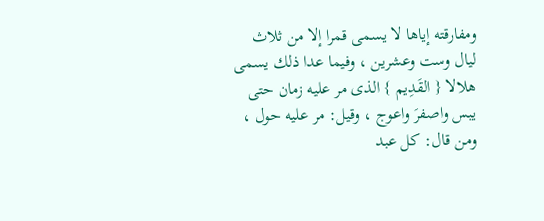ومفارقته إياها لا يسمى قمرا إلا من ثلاث ليال وست وعشرين ، وفيما عدا ذلك يسمى هلالا { القَدِيم } الذى مر عليه زمان حتى يبس واصفرَ واعوج ، وقيل: مر عليه حول ، ومن قال: كل عبد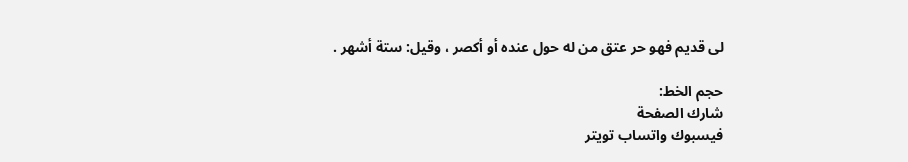لى قديم فهو حر عتق من له حول عنده أو أكصر ، وقيل: ستة أشهر .

حجم الخط:
شارك الصفحة
فيسبوك واتساب تويتر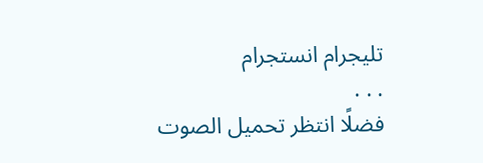تليجرام انستجرام
. . .
فضلًا انتظر تحميل الصوت